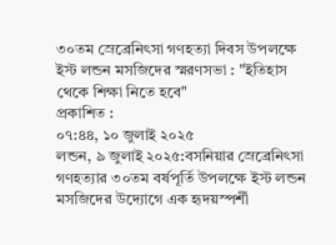৩০তম স্রেব্রেনিৎসা গণহত্যা দিবস উপলক্ষে ইস্ট লন্ডন মসজিদের স্মরণসভা : "ইতিহাস থেকে শিক্ষা নিতে হবে"
প্রকাশিত :
০৭:৪৪, ১০ জুলাই ২০২৫
লন্ডন, ৯ জুলাই ২০২৫:বসনিয়ার স্রেব্রেনিৎসা গণহত্যার ৩০তম বর্ষপূর্তি উপলক্ষে ইস্ট লন্ডন মসজিদের উদ্যোগে এক হৃদয়স্পর্শী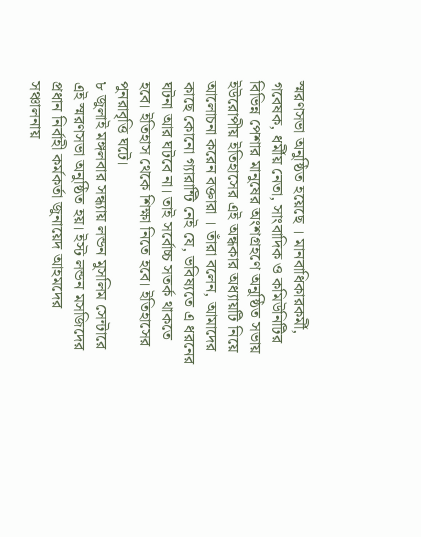স্মরণসভা অনুষ্ঠিত হয়েছে । মানবাধিকারকর্মী, গবেষক, ধর্মীয় নেতা, সাংবাদিক ও কমিউনিটির বিভিন্ন পেশার মানুষের অংশগ্রহণে অনুষ্ঠিত সভায় ইউরোপীয় ইতিহাসের এই অন্ধকার অধ্যায়টি নিয়ে আলোচনা করেন বক্তারা । তাঁরা বলেন, আমাদের কাছে কোনো গ্যারান্টি নেই যে, ভবিষ্যতে এ ধরনের ঘটনা আর ঘটবে না। তাই সর্বোচ্চ সতর্ক থাকতে হবে। ইতিহাস থেকে শিক্ষা নিতে হবে। ইতিহাসের পুনরাবৃত্তি ঘটে।
৮ জুলাই মঙ্গলবার সন্ধ্যায় লন্ডন মুসলিম সেন্টারে এই স্মরণসভা অনুষ্ঠিত হয়। ইস্ট লন্ডন মসজিদের প্রধান নির্বাহী কর্মকর্তা জুনায়েদ আহমদের সঞ্চালনায়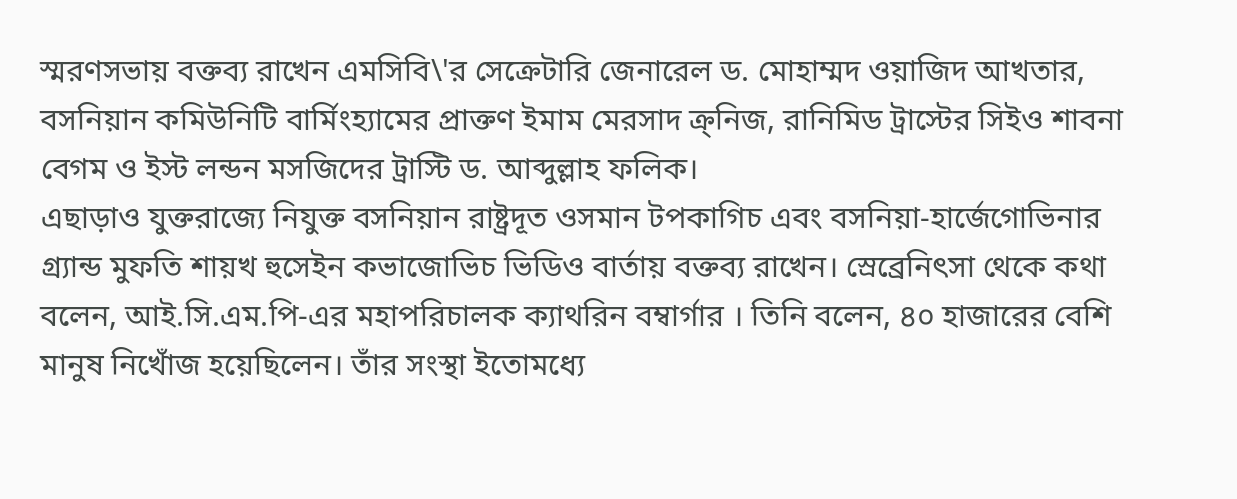স্মরণসভায় বক্তব্য রাখেন এমসিবি\'র সেক্রেটারি জেনারেল ড. মোহাম্মদ ওয়াজিদ আখতার, বসনিয়ান কমিউনিটি বার্মিংহ্যামের প্রাক্তণ ইমাম মেরসাদ ক্র্নিজ, রানিমিড ট্রাস্টের সিইও শাবনা বেগম ও ইস্ট লন্ডন মসজিদের ট্রাস্টি ড. আব্দুল্লাহ ফলিক।
এছাড়াও যুক্তরাজ্যে নিযুক্ত বসনিয়ান রাষ্ট্রদূত ওসমান টপকাগিচ এবং বসনিয়া-হার্জেগোভিনার গ্র্যান্ড মুফতি শায়খ হুসেইন কভাজোভিচ ভিডিও বার্তায় বক্তব্য রাখেন। স্রেব্রেনিৎসা থেকে কথা বলেন, আই.সি.এম.পি-এর মহাপরিচালক ক্যাথরিন বম্বার্গার । তিনি বলেন, ৪০ হাজারের বেশি মানুষ নিখোঁজ হয়েছিলেন। তাঁর সংস্থা ইতোমধ্যে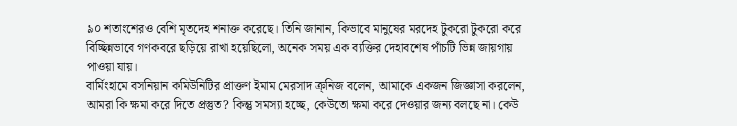৯০ শতাংশেরও বেশি মৃতদেহ শনাক্ত করেছে। তিনি জানান, কিভাবে মানুষের মরদেহ টুকরো টুকরো করে বিচ্ছিন্নভাবে গণকবরে ছড়িয়ে রাখা হয়েছিলো, অনেক সময় এক ব্যক্তির দেহাবশেষ পাঁচটি ভিন্ন জায়গায় পাওয়া যায়।
বার্মিংহামে বসনিয়ান কমিউনিটির প্রাক্তণ ইমাম মেরসাদ ক্র্নিজ বলেন, আমাকে একজন জিজ্ঞাসা করলেন, আমরা কি ক্ষমা করে দিতে প্রস্তুত? কিন্তু সমস্যা হচ্ছে, কেউতো ক্ষমা করে দেওয়ার জন্য বলছে না। কেউ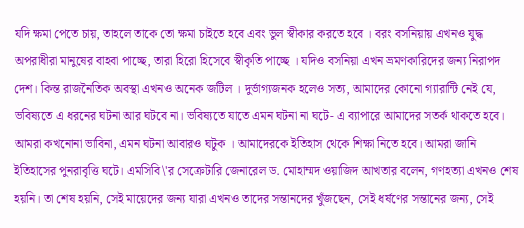যদি ক্ষমা পেতে চায়, তাহলে তাকে তো ক্ষমা চাইতে হবে এবং ভুল স্বীকার করতে হবে । বরং বসনিয়ায় এখনও যুদ্ধ অপরাধীরা মানুষের বাহবা পাচ্ছে, তারা হিরো হিসেবে স্বীকৃতি পাচ্ছে । যদিও বসনিয়া এখন ভ্রমণকারিদের জন্য নিরাপদ দেশ। কিন্ত রাজনৈতিক অবস্থা এখনও অনেক জটিল । দুর্ভাগ্যজনক হলেও সত্য, আমাদের কোনো গ্যারান্টি নেই যে, ভবিষ্যতে এ ধরনের ঘটনা আর ঘটবে না। ভবিষ্যতে যাতে এমন ঘটনা না ঘটে- এ ব্যাপারে আমাদের সতর্ক থাকতে হবে। আমরা কখনোনা ভাবিনা, এমন ঘটনা আবারও ঘটুক । আমাদেরকে ইতিহাস থেকে শিক্ষা নিতে হবে। আমরা জানি ইতিহাসের পুনরাবৃত্তি ঘটে। এমসিবি\'র সেক্রেটারি জেনারেল ড. মোহাম্মদ ওয়াজিদ আখতার বলেন, গণহত্যা এখনও শেষ হয়নি। তা শেষ হয়নি, সেই মায়েদের জন্য যারা এখনও তাদের সন্তানদের খুঁজছেন, সেই ধর্ষণের সন্তানের জন্য, সেই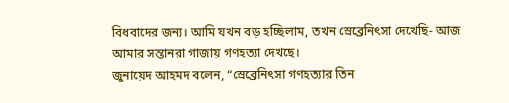বিধবাদের জন্য। আমি যখন বড় হচ্ছিলাম, তখন স্রেব্রেনিৎসা দেখেছি- আজ আমার সন্তানরা গাজায় গণহত্যা দেখছে।
জুনায়েদ আহমদ বলেন, “স্রেব্রেনিৎসা গণহত্যার তিন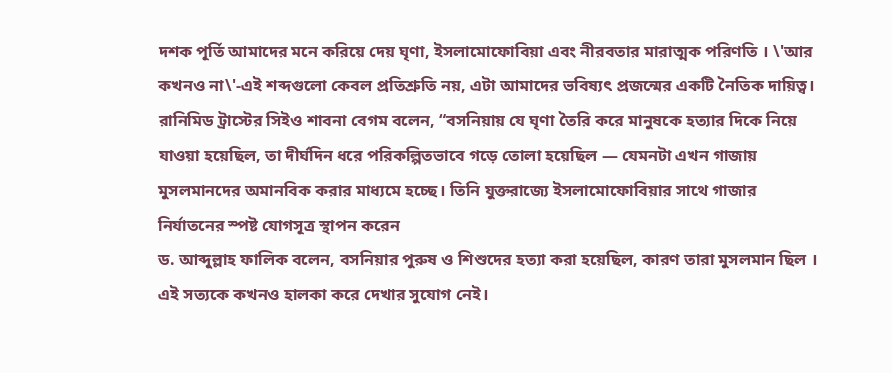দশক পূর্তি আমাদের মনে করিয়ে দেয় ঘৃণা, ইসলামোফোবিয়া এবং নীরবতার মারাত্মক পরিণতি । \'আর কখনও না\'-এই শব্দগুলো কেবল প্রতিশ্রুতি নয়, এটা আমাদের ভবিষ্যৎ প্রজন্মের একটি নৈতিক দায়িত্ব।
রানিমিড ট্রাস্টের সিইও শাবনা বেগম বলেন, “বসনিয়ায় যে ঘৃণা তৈরি করে মানুষকে হত্যার দিকে নিয়ে যাওয়া হয়েছিল, তা দীর্ঘদিন ধরে পরিকল্পিতভাবে গড়ে তোলা হয়েছিল — যেমনটা এখন গাজায় মুসলমানদের অমানবিক করার মাধ্যমে হচ্ছে। তিনি যুক্তরাজ্যে ইসলামোফোবিয়ার সাথে গাজার নির্যাতনের স্পষ্ট যোগসূত্র স্থাপন করেন
ড. আব্দুল্লাহ ফালিক বলেন, বসনিয়ার পুরুষ ও শিশুদের হত্যা করা হয়েছিল, কারণ তারা মুসলমান ছিল । এই সত্যকে কখনও হালকা করে দেখার সুযোগ নেই।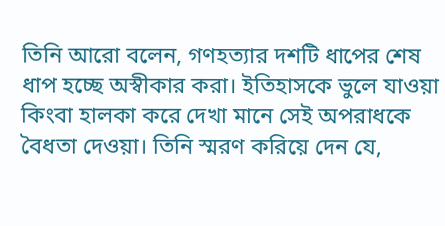তিনি আরো বলেন, গণহত্যার দশটি ধাপের শেষ ধাপ হচ্ছে অস্বীকার করা। ইতিহাসকে ভুলে যাওয়া কিংবা হালকা করে দেখা মানে সেই অপরাধকে বৈধতা দেওয়া। তিনি স্মরণ করিয়ে দেন যে,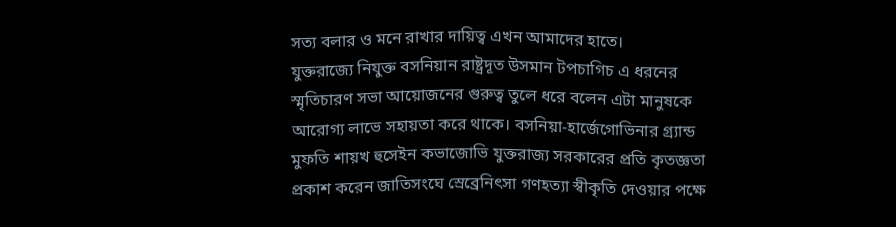সত্য বলার ও মনে রাখার দায়িত্ব এখন আমাদের হাতে।
যুক্তরাজ্যে নিযুক্ত বসনিয়ান রাষ্ট্রদূত উসমান টপচাগিচ এ ধরনের স্মৃতিচারণ সভা আয়োজনের গুরুত্ব তুলে ধরে বলেন এটা মানুষকে আরোগ্য লাভে সহায়তা করে থাকে। বসনিয়া-হার্জেগোভিনার গ্র্যান্ড মুফতি শায়খ হুসেইন কভাজোভি যুক্তরাজ্য সরকারের প্রতি কৃতজ্ঞতা প্রকাশ করেন জাতিসংঘে স্রেব্রেনিৎসা গণহত্যা স্বীকৃতি দেওয়ার পক্ষে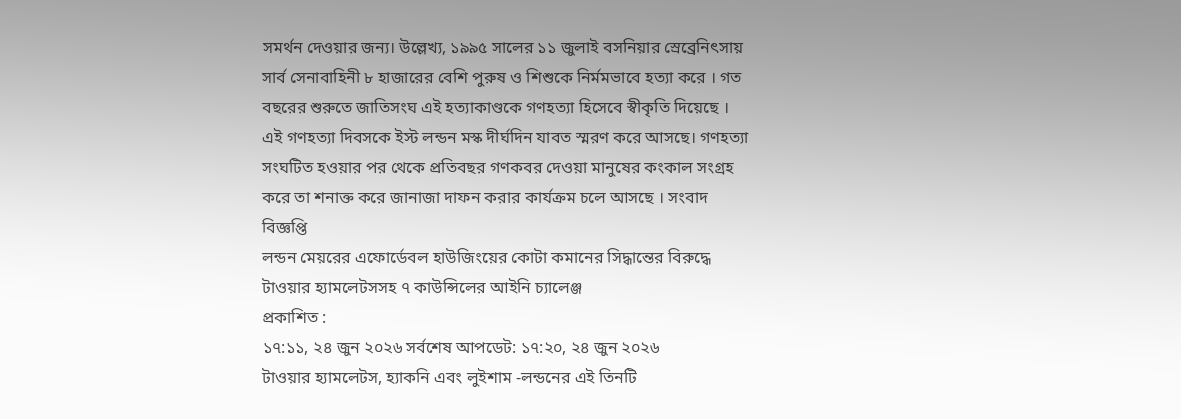সমর্থন দেওয়ার জন্য। উল্লেখ্য, ১৯৯৫ সালের ১১ জুলাই বসনিয়ার স্রেব্রেনিৎসায় সার্ব সেনাবাহিনী ৮ হাজারের বেশি পুরুষ ও শিশুকে নির্মমভাবে হত্যা করে । গত বছরের শুরুতে জাতিসংঘ এই হত্যাকাণ্ডকে গণহত্যা হিসেবে স্বীকৃতি দিয়েছে । এই গণহত্যা দিবসকে ইস্ট লন্ডন মস্ক দীর্ঘদিন যাবত স্মরণ করে আসছে। গণহত্যা সংঘটিত হওয়ার পর থেকে প্রতিবছর গণকবর দেওয়া মানুষের কংকাল সংগ্রহ করে তা শনাক্ত করে জানাজা দাফন করার কার্যক্রম চলে আসছে । সংবাদ বিজ্ঞপ্তি
লন্ডন মেয়রের এফোর্ডেবল হাউজিংয়ের কোটা কমানের সিদ্ধান্তের বিরুদ্ধে টাওয়ার হ্যামলেটসসহ ৭ কাউন্সিলের আইনি চ্যালেঞ্জ
প্রকাশিত :
১৭:১১, ২৪ জুন ২০২৬ সর্বশেষ আপডেট: ১৭:২০, ২৪ জুন ২০২৬
টাওয়ার হ্যামলেটস, হ্যাকনি এবং লুইশাম -লন্ডনের এই তিনটি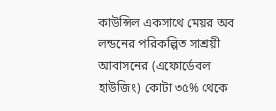কাউন্সিল একসাথে মেয়র অব লন্ডনের পরিকল্পিত সাশ্রয়ী আবাসনের (এফোর্ডেবল হাউজিং) কোটা ৩৫% থেকে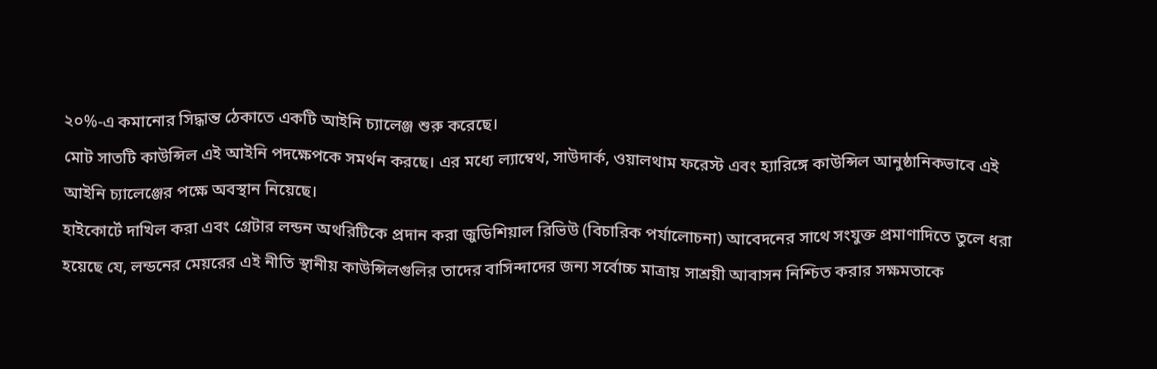২০%-এ কমানোর সিদ্ধান্ত ঠেকাতে একটি আইনি চ্যালেঞ্জ শুরু করেছে।
মোট সাতটি কাউন্সিল এই আইনি পদক্ষেপকে সমর্থন করছে। এর মধ্যে ল্যাম্বেথ, সাউদার্ক, ওয়ালথাম ফরেস্ট এবং হ্যারিঙ্গে কাউন্সিল আনুষ্ঠানিকভাবে এই আইনি চ্যালেঞ্জের পক্ষে অবস্থান নিয়েছে।
হাইকোর্টে দাখিল করা এবং গ্রেটার লন্ডন অথরিটিকে প্রদান করা জুডিশিয়াল রিভিউ (বিচারিক পর্যালোচনা) আবেদনের সাথে সংযুক্ত প্রমাণাদিতে তুলে ধরা হয়েছে যে, লন্ডনের মেয়রের এই নীতি স্থানীয় কাউন্সিলগুলির তাদের বাসিন্দাদের জন্য সর্বোচ্চ মাত্রায় সাশ্রয়ী আবাসন নিশ্চিত করার সক্ষমতাকে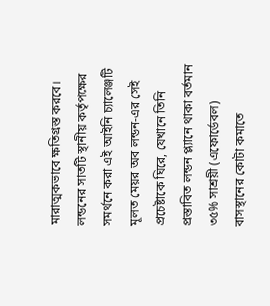মারাত্মকভাবে ক্ষতিগ্রস্ত করবে।
লন্ডনের সাতটি স্থানীয় কর্তৃপক্ষের সমর্থনে করা এই আইনি চ্যালেঞ্জটি মূলত মেয়র অব লন্ডন-এর সেই প্রচেষ্টাকে ঘিরে, যেখানে তিনি প্রস্তাবিত লন্ডন প্ল্যানে থাকা বর্তমান ৩৫% সাশ্রয়ী (এফোর্ডেবল) বাসস্থানের কোটা কমাতে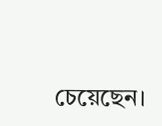চেয়েছেন।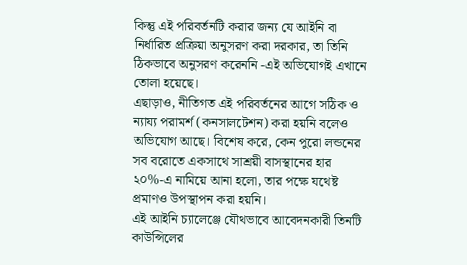কিন্তু এই পরিবর্তনটি করার জন্য যে আইনি বা নির্ধারিত প্রক্রিয়া অনুসরণ করা দরকার, তা তিনি ঠিকভাবে অনুসরণ করেননি -এই অভিযোগই এখানে তোলা হয়েছে।
এছাড়াও, নীতিগত এই পরিবর্তনের আগে সঠিক ও ন্যায্য পরামর্শ (কনসালটেশন) করা হয়নি বলেও অভিযোগ আছে। বিশেষ করে, কেন পুরো লন্ডনের সব বরোতে একসাথে সাশ্রয়ী বাসস্থানের হার ২০%-এ নামিয়ে আনা হলো, তার পক্ষে যথেষ্ট প্রমাণও উপস্থাপন করা হয়নি।
এই আইনি চ্যালেঞ্জে যৌথভাবে আবেদনকারী তিনটি কাউন্সিলের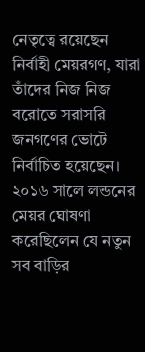নেতৃত্বে রয়েছেন নির্বাহী মেয়রগণ, যারা তাঁদের নিজ নিজ বরোতে সরাসরি জনগণের ভোটে নির্বাচিত হয়েছেন।
২০১৬ সালে লন্ডনের মেয়র ঘোষণা করেছিলেন যে নতুন সব বাড়ির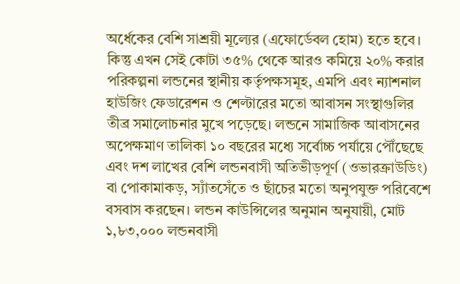অর্ধেকের বেশি সাশ্রয়ী মূল্যের (এফোর্ডেবল হোম) হতে হবে। কিন্তু এখন সেই কোটা ৩৫% থেকে আরও কমিয়ে ২০% করার পরিকল্পনা লন্ডনের স্থানীয় কর্তৃপক্ষসমূহ, এমপি এবং ন্যাশনাল হাউজিং ফেডারেশন ও শেল্টারের মতো আবাসন সংস্থাগুলির তীব্র সমালোচনার মুখে পড়েছে। লন্ডনে সামাজিক আবাসনের অপেক্ষমাণ তালিকা ১০ বছরের মধ্যে সর্বোচ্চ পর্যায়ে পৌঁছেছে এবং দশ লাখের বেশি লন্ডনবাসী অতিভীড়পূর্ণ (ওভারক্রাউডিং) বা পোকামাকড়, স্যাঁতসেঁতে ও ছাঁচের মতো অনুপযুক্ত পরিবেশে বসবাস করছেন। লন্ডন কাউন্সিলের অনুমান অনুযায়ী, মোট ১,৮৩,০০০ লন্ডনবাসী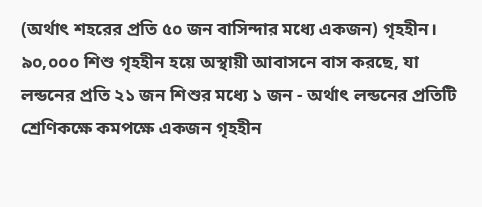(অর্থাৎ শহরের প্রতি ৫০ জন বাসিন্দার মধ্যে একজন) গৃহহীন।
৯০,০০০ শিশু গৃহহীন হয়ে অস্থায়ী আবাসনে বাস করছে, যা লন্ডনের প্রতি ২১ জন শিশুর মধ্যে ১ জন - অর্থাৎ লন্ডনের প্রতিটি শ্রেণিকক্ষে কমপক্ষে একজন গৃহহীন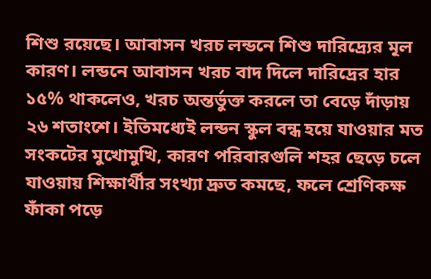শিশু রয়েছে। আবাসন খরচ লন্ডনে শিশু দারিদ্র্যের মূল কারণ। লন্ডনে আবাসন খরচ বাদ দিলে দারিদ্রের হার ১৫% থাকলেও, খরচ অন্তর্ভুক্ত করলে তা বেড়ে দাঁড়ায় ২৬ শতাংশে। ইতিমধ্যেই লন্ডন স্কুল বন্ধ হয়ে যাওয়ার মত সংকটের মুখোমুখি, কারণ পরিবারগুলি শহর ছেড়ে চলে যাওয়ায় শিক্ষার্থীর সংখ্যা দ্রুত কমছে, ফলে শ্রেণিকক্ষ ফাঁকা পড়ে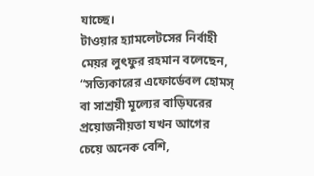যাচ্ছে।
টাওয়ার হ্যামলেটসের নির্বাহী মেয়র লুৎফুর রহমান বলেছেন, “সত্যিকারের এফোর্ডেবল হোমস্ বা সাশ্রয়ী মূল্যের বাড়িঘরের প্রয়োজনীয়তা যখন আগের চেয়ে অনেক বেশি,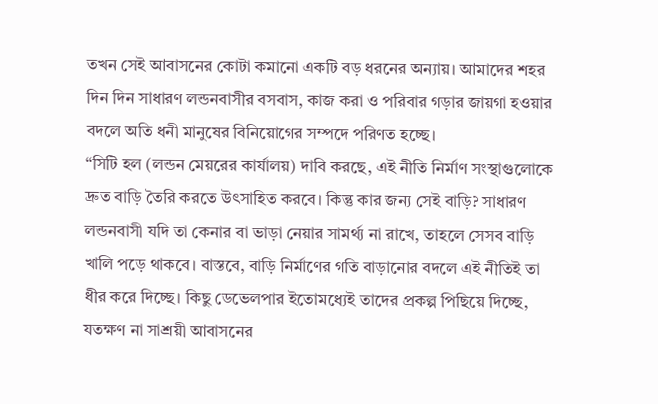তখন সেই আবাসনের কোটা কমানো একটি বড় ধরনের অন্যায়। আমাদের শহর দিন দিন সাধারণ লন্ডনবাসীর বসবাস, কাজ করা ও পরিবার গড়ার জায়গা হওয়ার বদলে অতি ধনী মানুষের বিনিয়োগের সম্পদে পরিণত হচ্ছে।
“সিটি হল (লন্ডন মেয়রের কার্যালয়) দাবি করছে, এই নীতি নির্মাণ সংস্থাগুলোকে দ্রুত বাড়ি তৈরি করতে উৎসাহিত করবে। কিন্তু কার জন্য সেই বাড়ি? সাধারণ লন্ডনবাসী যদি তা কেনার বা ভাড়া নেয়ার সামর্থ্য না রাখে, তাহলে সেসব বাড়ি খালি পড়ে থাকবে। বাস্তবে, বাড়ি নির্মাণের গতি বাড়ানোর বদলে এই নীতিই তা ধীর করে দিচ্ছে। কিছু ডেভেলপার ইতোমধ্যেই তাদের প্রকল্প পিছিয়ে দিচ্ছে, যতক্ষণ না সাশ্রয়ী আবাসনের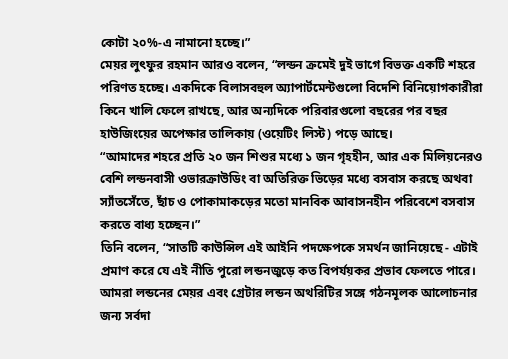কোটা ২০%-এ নামানো হচ্ছে।”
মেয়র লুৎফুর রহমান আরও বলেন, “লন্ডন ক্রমেই দুই ভাগে বিভক্ত একটি শহরে পরিণত হচ্ছে। একদিকে বিলাসবহুল অ্যাপার্টমেন্টগুলো বিদেশি বিনিয়োগকারীরা কিনে খালি ফেলে রাখছে, আর অন্যদিকে পরিবারগুলো বছরের পর বছর হাউজিংয়ের অপেক্ষার তালিকায় (ওয়েটিং লিস্ট) পড়ে আছে।
“আমাদের শহরে প্রতি ২০ জন শিশুর মধ্যে ১ জন গৃহহীন, আর এক মিলিয়নেরও বেশি লন্ডনবাসী ওভারক্রাউডিং বা অতিরিক্ত ভিড়ের মধ্যে বসবাস করছে অথবা স্যাঁতসেঁতে, ছাঁচ ও পোকামাকড়ের মতো মানবিক আবাসনহীন পরিবেশে বসবাস করতে বাধ্য হচ্ছেন।”
তিনি বলেন, “সাতটি কাউন্সিল এই আইনি পদক্ষেপকে সমর্থন জানিয়েছে - এটাই প্রমাণ করে যে এই নীতি পুরো লন্ডনজুড়ে কত বিপর্যয়কর প্রভাব ফেলতে পারে। আমরা লন্ডনের মেয়র এবং গ্রেটার লন্ডন অথরিটির সঙ্গে গঠনমূলক আলোচনার জন্য সর্বদা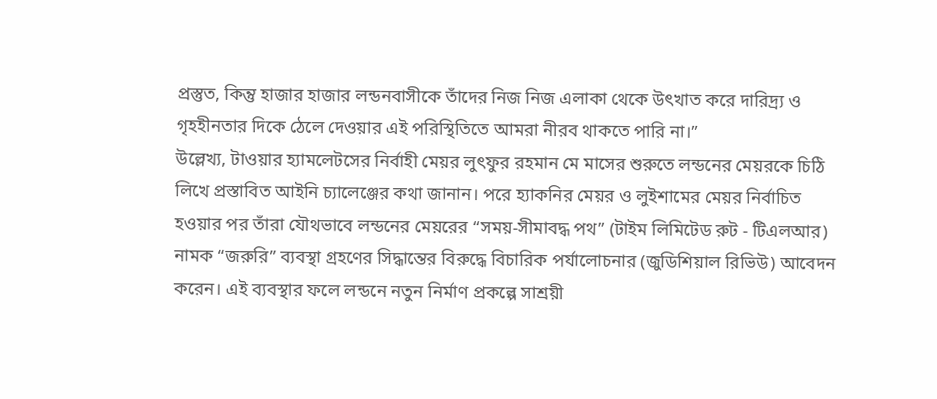প্রস্তুত, কিন্তু হাজার হাজার লন্ডনবাসীকে তাঁদের নিজ নিজ এলাকা থেকে উৎখাত করে দারিদ্র্য ও গৃহহীনতার দিকে ঠেলে দেওয়ার এই পরিস্থিতিতে আমরা নীরব থাকতে পারি না।”
উল্লেখ্য, টাওয়ার হ্যামলেটসের নির্বাহী মেয়র লুৎফুর রহমান মে মাসের শুরুতে লন্ডনের মেয়রকে চিঠি লিখে প্রস্তাবিত আইনি চ্যালেঞ্জের কথা জানান। পরে হ্যাকনির মেয়র ও লুইশামের মেয়র নির্বাচিত হওয়ার পর তাঁরা যৌথভাবে লন্ডনের মেয়রের “সময়-সীমাবদ্ধ পথ” (টাইম লিমিটেড রুট - টিএলআর) নামক “জরুরি” ব্যবস্থা গ্রহণের সিদ্ধান্তের বিরুদ্ধে বিচারিক পর্যালোচনার (জুডিশিয়াল রিভিউ) আবেদন করেন। এই ব্যবস্থার ফলে লন্ডনে নতুন নির্মাণ প্রকল্পে সাশ্রয়ী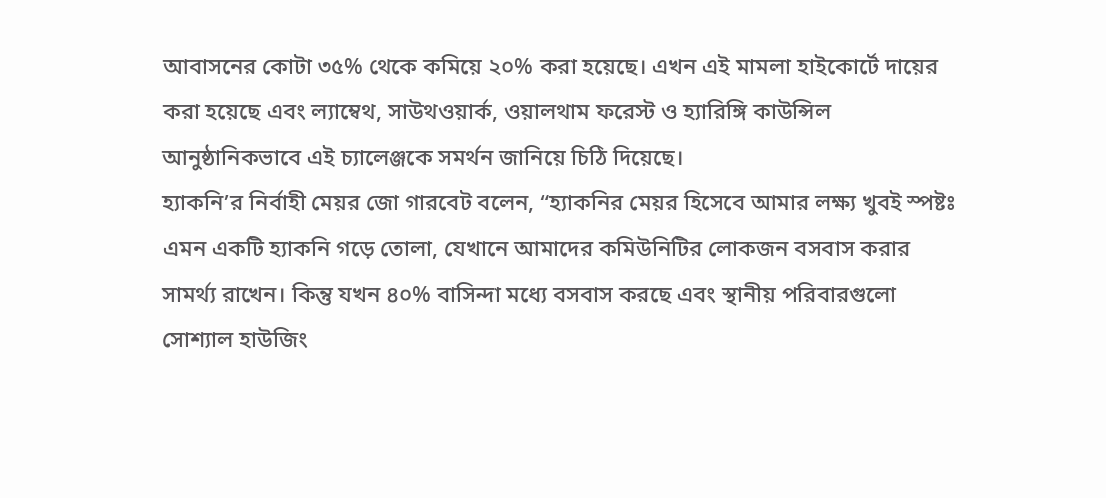আবাসনের কোটা ৩৫% থেকে কমিয়ে ২০% করা হয়েছে। এখন এই মামলা হাইকোর্টে দায়ের করা হয়েছে এবং ল্যাম্বেথ, সাউথওয়ার্ক, ওয়ালথাম ফরেস্ট ও হ্যারিঙ্গি কাউন্সিল আনুষ্ঠানিকভাবে এই চ্যালেঞ্জকে সমর্থন জানিয়ে চিঠি দিয়েছে।
হ্যাকনি’র নির্বাহী মেয়র জো গারবেট বলেন, “হ্যাকনির মেয়র হিসেবে আমার লক্ষ্য খুবই স্পষ্টঃ এমন একটি হ্যাকনি গড়ে তোলা, যেখানে আমাদের কমিউনিটির লোকজন বসবাস করার সামর্থ্য রাখেন। কিন্তু যখন ৪০% বাসিন্দা মধ্যে বসবাস করছে এবং স্থানীয় পরিবারগুলো সোশ্যাল হাউজিং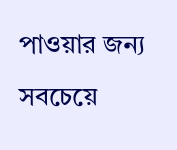পাওয়ার জন্য সবচেয়ে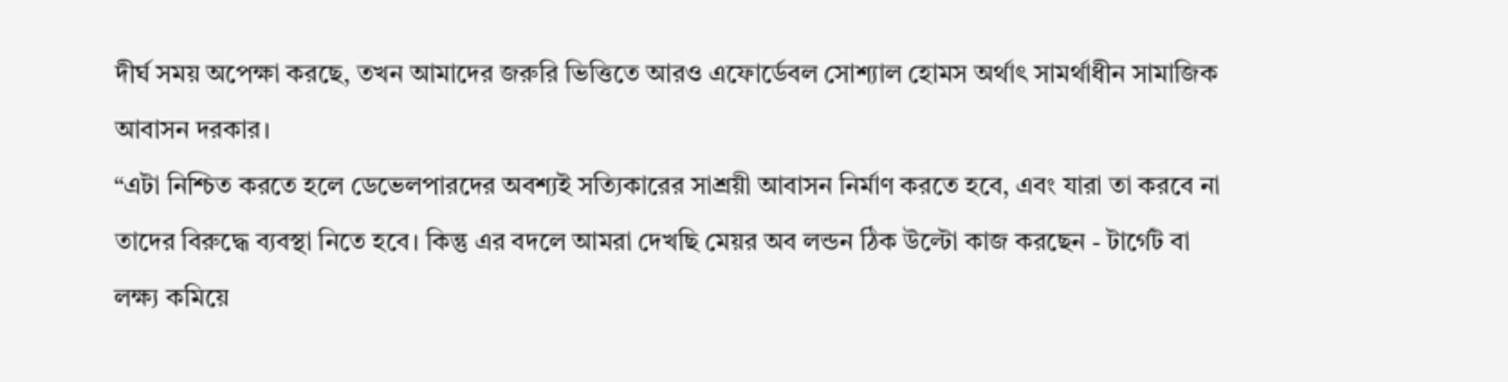দীর্ঘ সময় অপেক্ষা করছে, তখন আমাদের জরুরি ভিত্তিতে আরও এফোর্ডেবল সোশ্যাল হোমস অর্থাৎ সামর্থাধীন সামাজিক আবাসন দরকার।
“এটা নিশ্চিত করতে হলে ডেভেলপারদের অবশ্যই সত্যিকারের সাশ্রয়ী আবাসন নির্মাণ করতে হবে, এবং যারা তা করবে না তাদের বিরুদ্ধে ব্যবস্থা নিতে হবে। কিন্তু এর বদলে আমরা দেখছি মেয়র অব লন্ডন ঠিক উল্টো কাজ করছেন - টার্গেট বা লক্ষ্য কমিয়ে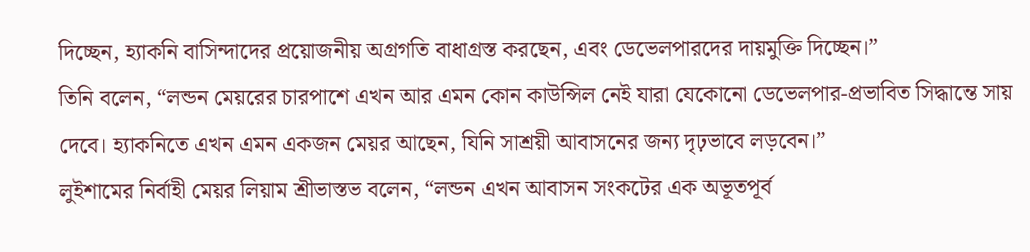দিচ্ছেন, হ্যাকনি বাসিন্দাদের প্রয়োজনীয় অগ্রগতি বাধাগ্রস্ত করছেন, এবং ডেভেলপারদের দায়মুক্তি দিচ্ছেন।”
তিনি বলেন, “লন্ডন মেয়রের চারপাশে এখন আর এমন কোন কাউন্সিল নেই যারা যেকোনো ডেভেলপার-প্রভাবিত সিদ্ধান্তে সায় দেবে। হ্যাকনিতে এখন এমন একজন মেয়র আছেন, যিনি সাশ্রয়ী আবাসনের জন্য দৃঢ়ভাবে লড়বেন।”
লুইশামের নির্বাহী মেয়র লিয়াম শ্রীভাস্তভ বলেন, “লন্ডন এখন আবাসন সংকটের এক অভূতপূর্ব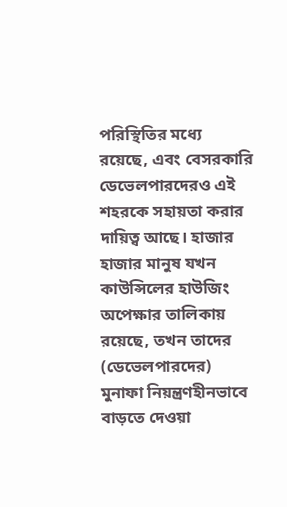পরিস্থিতির মধ্যে রয়েছে, এবং বেসরকারি ডেভেলপারদেরও এই শহরকে সহায়তা করার দায়িত্ব আছে। হাজার হাজার মানুষ যখন কাউন্সিলের হাউজিং অপেক্ষার তালিকায় রয়েছে, তখন তাদের (ডেভেলপারদের) মুনাফা নিয়ন্ত্রণহীনভাবে বাড়তে দেওয়া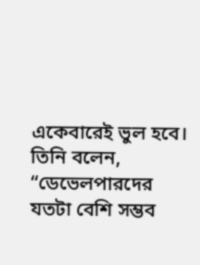একেবারেই ভুল হবে।
তিনি বলেন, “ডেভেলপারদের যতটা বেশি সম্ভব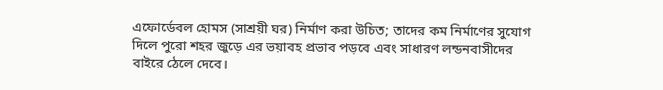এফোর্ডেবল হোমস (সাশ্রয়ী ঘর) নির্মাণ করা উচিত; তাদের কম নির্মাণের সুযোগ দিলে পুরো শহর জুড়ে এর ভয়াবহ প্রভাব পড়বে এবং সাধারণ লন্ডনবাসীদের বাইরে ঠেলে দেবে।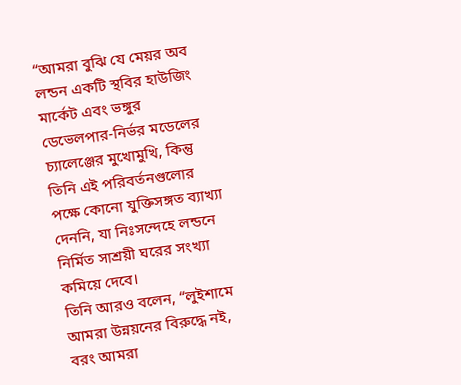“আমরা বুঝি যে মেয়র অব লন্ডন একটি স্থবির হাউজিং মার্কেট এবং ভঙ্গুর ডেভেলপার-নির্ভর মডেলের চ্যালেঞ্জের মুখোমুখি, কিন্তু তিনি এই পরিবর্তনগুলোর পক্ষে কোনো যুক্তিসঙ্গত ব্যাখ্যা দেননি, যা নিঃসন্দেহে লন্ডনে নির্মিত সাশ্রয়ী ঘরের সংখ্যা কমিয়ে দেবে।
তিনি আরও বলেন, “লুইশামে আমরা উন্নয়নের বিরুদ্ধে নই, বরং আমরা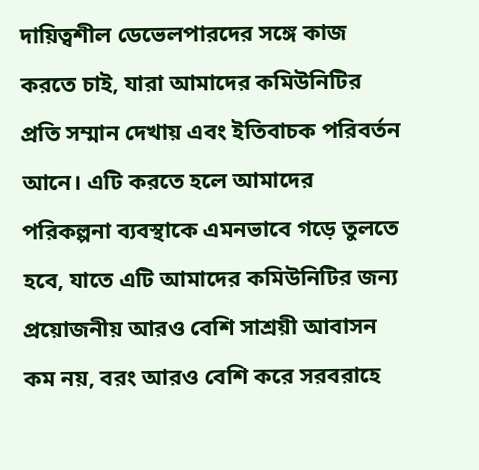দায়িত্বশীল ডেভেলপারদের সঙ্গে কাজ করতে চাই, যারা আমাদের কমিউনিটির প্রতি সম্মান দেখায় এবং ইতিবাচক পরিবর্তন আনে। এটি করতে হলে আমাদের পরিকল্পনা ব্যবস্থাকে এমনভাবে গড়ে তুলতে হবে, যাতে এটি আমাদের কমিউনিটির জন্য প্রয়োজনীয় আরও বেশি সাশ্রয়ী আবাসন কম নয়, বরং আরও বেশি করে সরবরাহে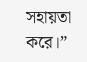সহায়তা করে।”